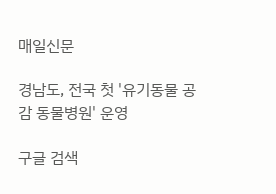매일신문

경남도, 전국 첫 '유기동물 공감 동물병원' 운영

구글 검색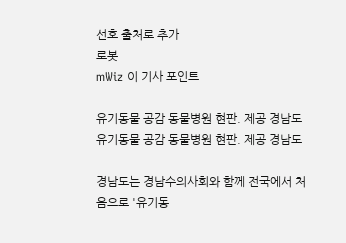선호 출처로 추가
로봇
mWiz 이 기사 포인트

유기동물 공감 동물병원 현판. 제공 경남도
유기동물 공감 동물병원 현판. 제공 경남도

경남도는 경남수의사회와 함께 전국에서 처음으로 '유기동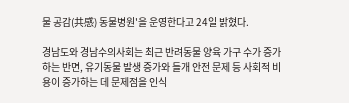물 공감(共感) 동물병원'을 운영한다고 24일 밝혔다.

경남도와 경남수의사회는 최근 반려동물 양육 가구 수가 증가하는 반면, 유기동물 발생 증가와 들개 안전 문제 등 사회적 비용이 증가하는 데 문제점을 인식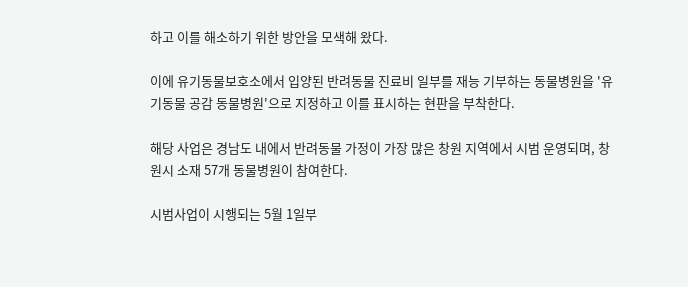하고 이를 해소하기 위한 방안을 모색해 왔다.

이에 유기동물보호소에서 입양된 반려동물 진료비 일부를 재능 기부하는 동물병원을 '유기동물 공감 동물병원'으로 지정하고 이를 표시하는 현판을 부착한다.

해당 사업은 경남도 내에서 반려동물 가정이 가장 많은 창원 지역에서 시범 운영되며, 창원시 소재 57개 동물병원이 참여한다.

시범사업이 시행되는 5월 1일부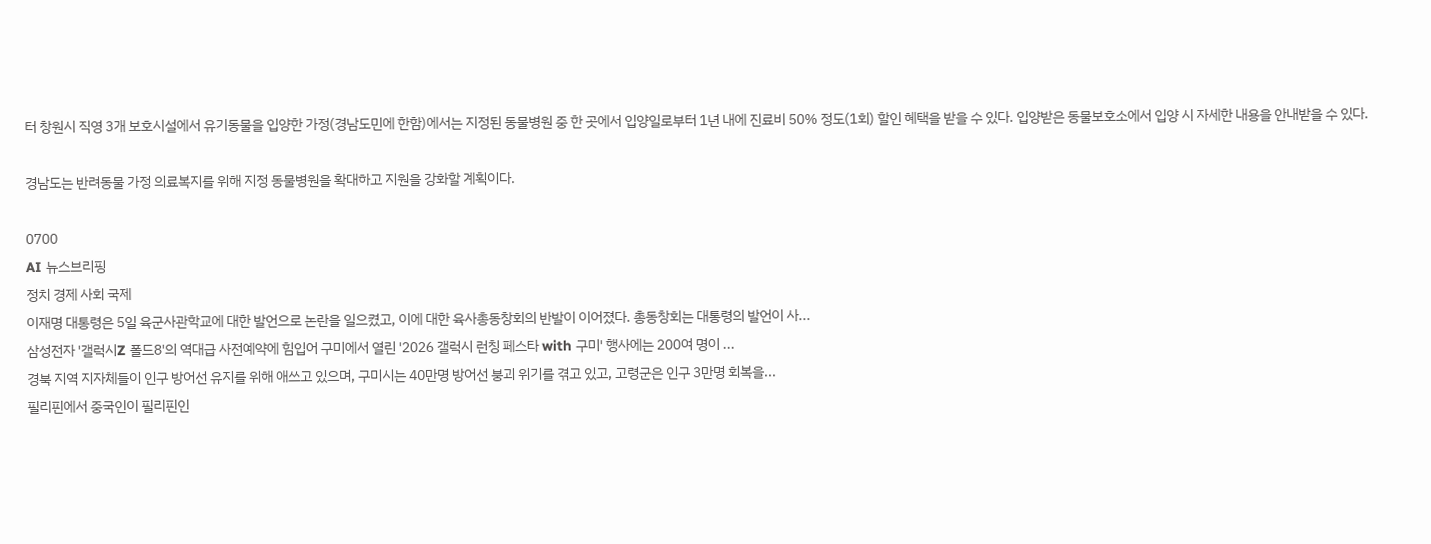터 창원시 직영 3개 보호시설에서 유기동물을 입양한 가정(경남도민에 한함)에서는 지정된 동물병원 중 한 곳에서 입양일로부터 1년 내에 진료비 50% 정도(1회) 할인 혜택을 받을 수 있다. 입양받은 동물보호소에서 입양 시 자세한 내용을 안내받을 수 있다.

경남도는 반려동물 가정 의료복지를 위해 지정 동물병원을 확대하고 지원을 강화할 계획이다.

0700
AI 뉴스브리핑
정치 경제 사회 국제
이재명 대통령은 5일 육군사관학교에 대한 발언으로 논란을 일으켰고, 이에 대한 육사총동창회의 반발이 이어졌다. 총동창회는 대통령의 발언이 사...
삼성전자 '갤럭시Z 폴드8'의 역대급 사전예약에 힘입어 구미에서 열린 '2026 갤럭시 런칭 페스타 with 구미' 행사에는 200여 명이 ...
경북 지역 지자체들이 인구 방어선 유지를 위해 애쓰고 있으며, 구미시는 40만명 방어선 붕괴 위기를 겪고 있고, 고령군은 인구 3만명 회복을...
필리핀에서 중국인이 필리핀인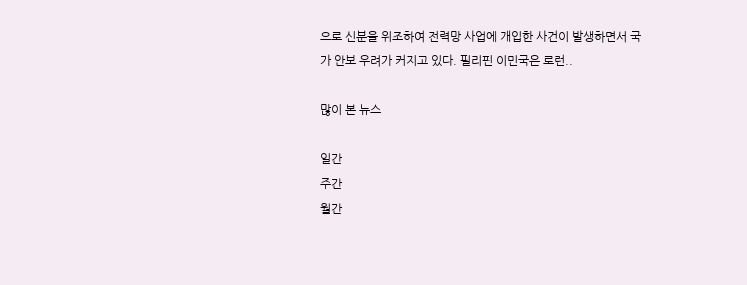으로 신분을 위조하여 전력망 사업에 개입한 사건이 발생하면서 국가 안보 우려가 커지고 있다. 필리핀 이민국은 로런..

많이 본 뉴스

일간
주간
월간